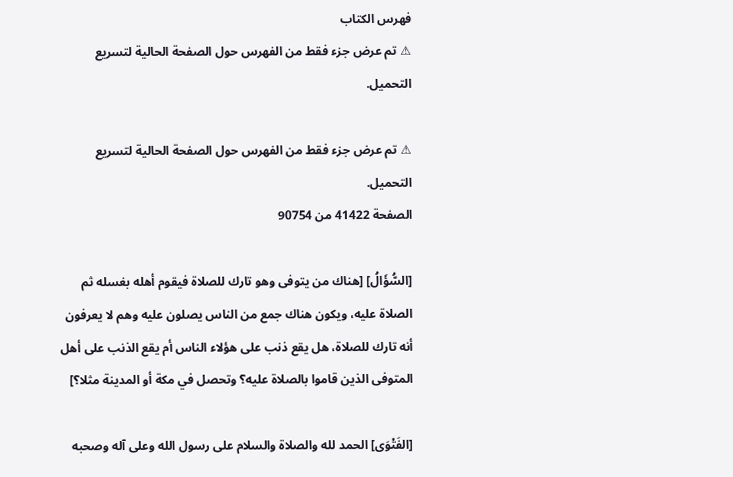فهرس الكتاب
⚠ تم عرض جزء فقط من الفهرس حول الصفحة الحالية لتسريع التحميل.

⚠ تم عرض جزء فقط من الفهرس حول الصفحة الحالية لتسريع التحميل.
الصفحة 41422 من 90754

[السُّؤَالُ] [هناك من يتوفى وهو تارك للصلاة فيقوم أهله بغسله ثم الصلاة عليه، ويكون هناك جمع من الناس يصلون عليه وهم لا يعرفون أنه تارك للصلاة، هل يقع ذنب على هؤلاء الناس أم يقع الذنب على أهل المتوفى الذين قاموا بالصلاة عليه؟ وتحصل في مكة أو المدينة مثلا؟]

[الفَتْوَى] الحمد لله والصلاة والسلام على رسول الله وعلى آله وصحبه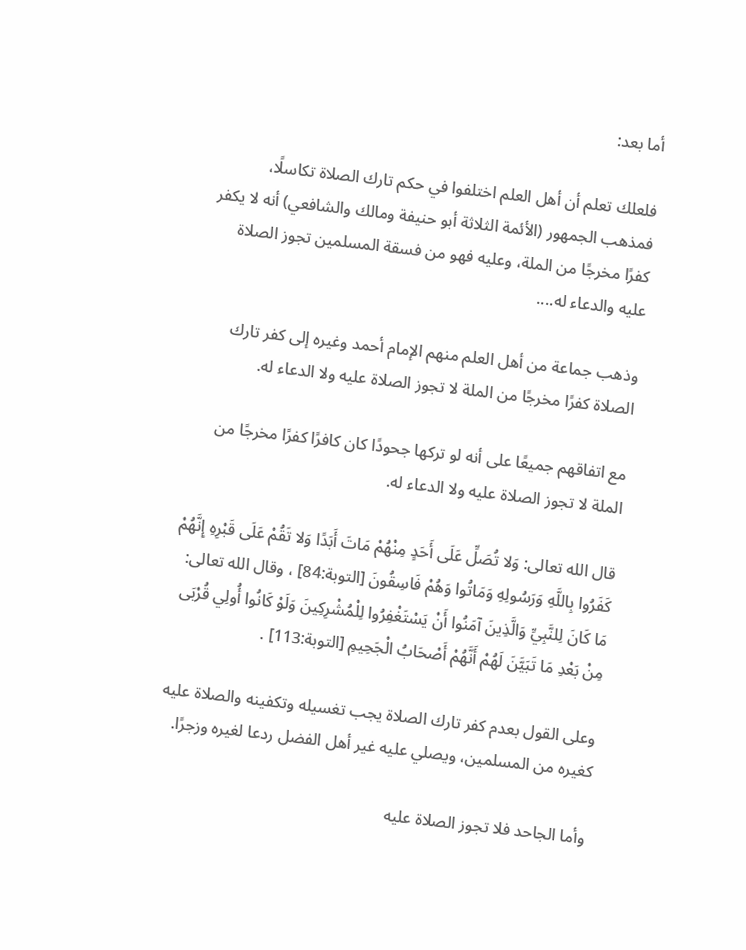أما بعد:

فلعلك تعلم أن أهل العلم اختلفوا في حكم تارك الصلاة تكاسلًا، فمذهب الجمهور (الأئمة الثلاثة أبو حنيفة ومالك والشافعي) أنه لا يكفر كفرًا مخرجًا من الملة، وعليه فهو من فسقة المسلمين تجوز الصلاة عليه والدعاء له....

وذهب جماعة من أهل العلم منهم الإمام أحمد وغيره إلى كفر تارك الصلاة كفرًا مخرجًا من الملة لا تجوز الصلاة عليه ولا الدعاء له.

مع اتفاقهم جميعًا على أنه لو تركها جحودًا كان كافرًا كفرًا مخرجًا من الملة لا تجوز الصلاة عليه ولا الدعاء له.

قال الله تعالى: وَلا تُصَلِّ عَلَى أَحَدٍ مِنْهُمْ مَاتَ أَبَدًا وَلا تَقُمْ عَلَى قَبْرِهِ إِنَّهُمْ كَفَرُوا بِاللَّهِ وَرَسُولِهِ وَمَاتُوا وَهُمْ فَاسِقُونَ [التوبة:84] ، وقال الله تعالى: مَا كَانَ لِلنَّبِيِّ وَالَّذِينَ آمَنُوا أَنْ يَسْتَغْفِرُوا لِلْمُشْرِكِينَ وَلَوْ كَانُوا أُولِي قُرْبَى مِنْ بَعْدِ مَا تَبَيَّنَ لَهُمْ أَنَّهُمْ أَصْحَابُ الْجَحِيمِ [التوبة:113] .

وعلى القول بعدم كفر تارك الصلاة يجب تغسيله وتكفينه والصلاة عليه كغيره من المسلمين، ويصلي عليه غير أهل الفضل ردعا لغيره وزجرًا.

وأما الجاحد فلا تجوز الصلاة عليه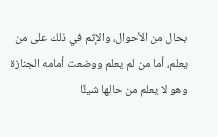بحال من الأحوال، والإثم في ذلك على من يعلم، أما من لم يعلم ووضعت أمامه الجنازة وهو لا يعلم من حالها شيئًا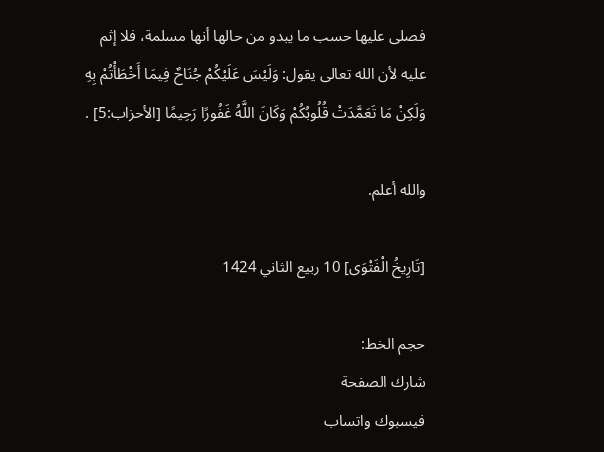فصلى عليها حسب ما يبدو من حالها أنها مسلمة، فلا إثم عليه لأن الله تعالى يقول: وَلَيْسَ عَلَيْكُمْ جُنَاحٌ فِيمَا أَخْطَأْتُمْ بِهِ وَلَكِنْ مَا تَعَمَّدَتْ قُلُوبُكُمْ وَكَانَ اللَّهُ غَفُورًا رَحِيمًا [الأحزاب:5] .

والله أعلم.

[تَارِيخُ الْفَتْوَى] 10 ربيع الثاني 1424

حجم الخط:
شارك الصفحة
فيسبوك واتساب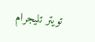تويتر تليجرام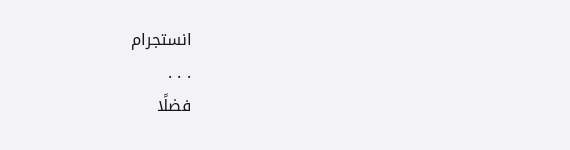انستجرام
. . .
فضلًا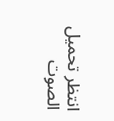انتظر تحميل الصوت